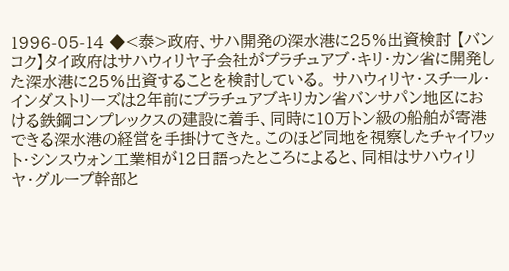1996-05-14 ◆<泰>政府、サハ開発の深水港に25%出資検討 【バンコク】タイ政府はサハウィリヤ子会社がプラチュアブ・キリ・カン省に開発した深水港に25%出資することを検討している。 サハウィリヤ・スチール・インダストリーズは2年前にプラチュアブキリカン省バンサパン地区における鉄鋼コンプレックスの建設に着手、同時に10万トン級の船舶が寄港できる深水港の経営を手掛けてきた。このほど同地を視察したチャイワット・シンスウォン工業相が12日語ったところによると、同相はサハウィリヤ・グループ幹部と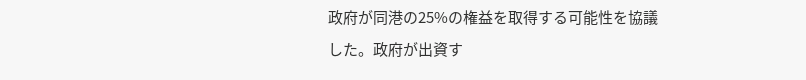政府が同港の25%の権益を取得する可能性を協議した。政府が出資す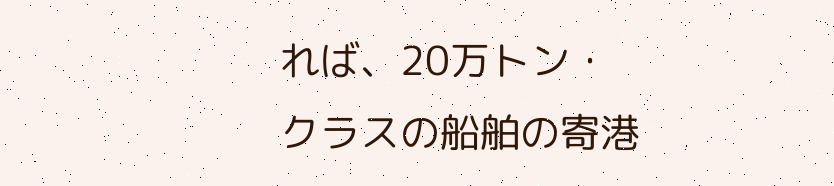れば、20万トン・クラスの船舶の寄港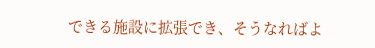できる施設に拡張でき、そうなればよ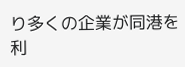り多くの企業が同港を利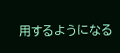用するようになる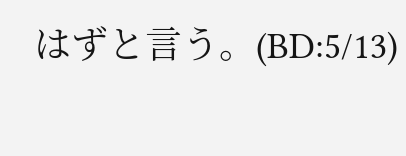はずと言う。(BD:5/13)